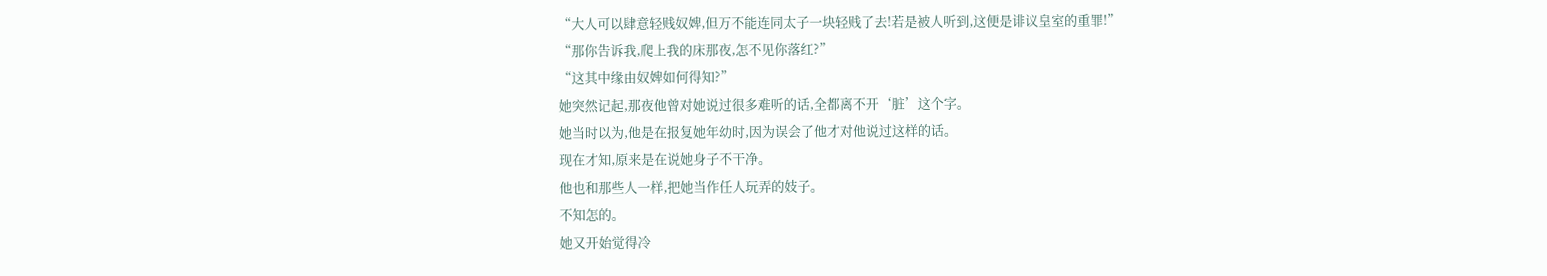“大人可以肆意轻贱奴婢,但万不能连同太子一块轻贱了去!若是被人听到,这便是诽议皇室的重罪!”
“那你告诉我,爬上我的床那夜,怎不见你落红?”
“这其中缘由奴婢如何得知?”
她突然记起,那夜他曾对她说过很多难听的话,全都离不开‘脏’这个字。
她当时以为,他是在报复她年幼时,因为误会了他才对他说过这样的话。
现在才知,原来是在说她身子不干净。
他也和那些人一样,把她当作任人玩弄的妓子。
不知怎的。
她又开始觉得冷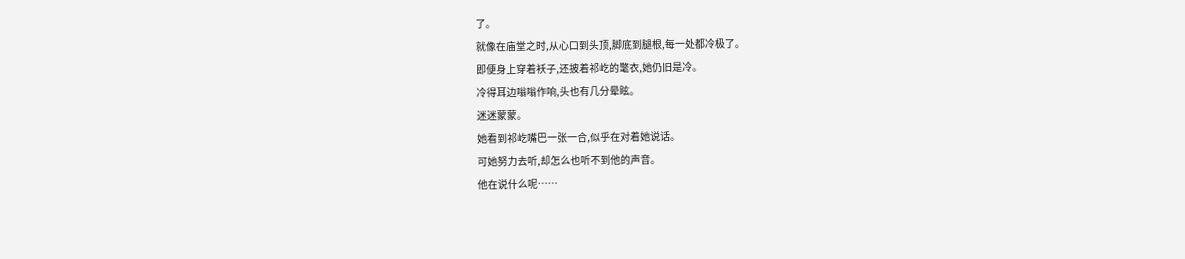了。
就像在庙堂之时,从心口到头顶,脚底到腿根,每一处都冷极了。
即便身上穿着袄子,还披着祁屹的氅衣,她仍旧是冷。
冷得耳边嗡嗡作响,头也有几分晕眩。
迷迷蒙蒙。
她看到祁屹嘴巴一张一合,似乎在对着她说话。
可她努力去听,却怎么也听不到他的声音。
他在说什么呢……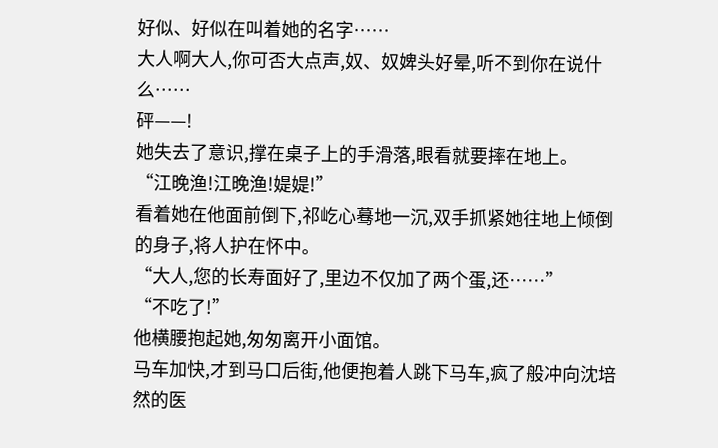好似、好似在叫着她的名字……
大人啊大人,你可否大点声,奴、奴婢头好晕,听不到你在说什么……
砰——!
她失去了意识,撑在桌子上的手滑落,眼看就要摔在地上。
“江晚渔!江晚渔!媞媞!”
看着她在他面前倒下,祁屹心蓦地一沉,双手抓紧她往地上倾倒的身子,将人护在怀中。
“大人,您的长寿面好了,里边不仅加了两个蛋,还……”
“不吃了!”
他横腰抱起她,匆匆离开小面馆。
马车加快,才到马口后街,他便抱着人跳下马车,疯了般冲向沈培然的医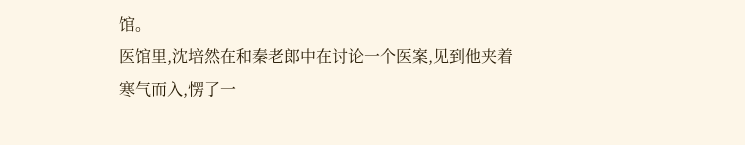馆。
医馆里,沈培然在和秦老郎中在讨论一个医案,见到他夹着寒气而入,愣了一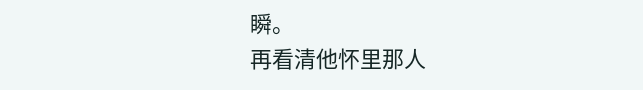瞬。
再看清他怀里那人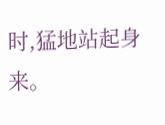时,猛地站起身来。